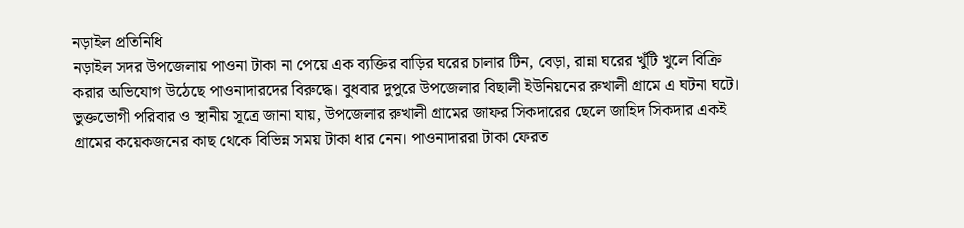নড়াইল প্রতিনিধি
নড়াইল সদর উপজেলায় পাওনা টাকা না পেয়ে এক ব্যক্তির বাড়ির ঘরের চালার টিন, বেড়া, রান্না ঘরের খুঁটি খুলে বিক্রি করার অভিযোগ উঠেছে পাওনাদারদের বিরুদ্ধে। বুধবার দুপুরে উপজেলার বিছালী ইউনিয়নের রুখালী গ্রামে এ ঘটনা ঘটে।
ভুক্তভোগী পরিবার ও স্থানীয় সূত্রে জানা যায়, উপজেলার রুখালী গ্রামের জাফর সিকদারের ছেলে জাহিদ সিকদার একই গ্রামের কয়েকজনের কাছ থেকে বিভিন্ন সময় টাকা ধার নেন। পাওনাদাররা টাকা ফেরত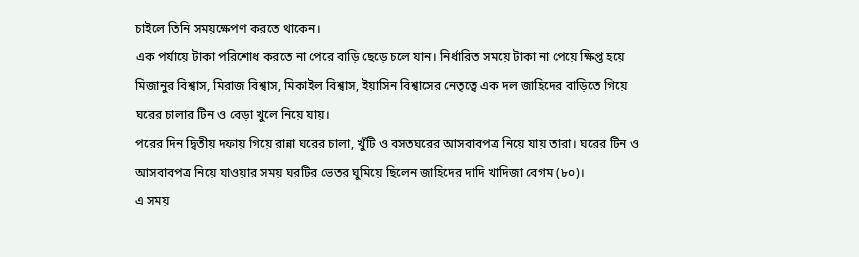চাইলে তিনি সময়ক্ষেপণ করতে থাকেন।
এক পর্যায়ে টাকা পরিশোধ করতে না পেরে বাড়ি ছেড়ে চলে যান। নির্ধারিত সময়ে টাকা না পেয়ে ক্ষিপ্ত হয়ে মিজানুর বিশ্বাস, মিরাজ বিশ্বাস, মিকাইল বিশ্বাস, ইয়াসিন বিশ্বাসের নেতৃত্বে এক দল জাহিদের বাড়িতে গিয়ে ঘরের চালার টিন ও বেড়া খুলে নিয়ে যায়।
পরের দিন দ্বিতীয় দফায় গিয়ে রান্না ঘরের চালা, খুঁটি ও বসতঘরের আসবাবপত্র নিয়ে যায় তারা। ঘরের টিন ও আসবাবপত্র নিয়ে যাওয়ার সময় ঘরটির ভেতর ঘুমিয়ে ছিলেন জাহিদের দাদি খাদিজা বেগম (৮০)।
এ সময়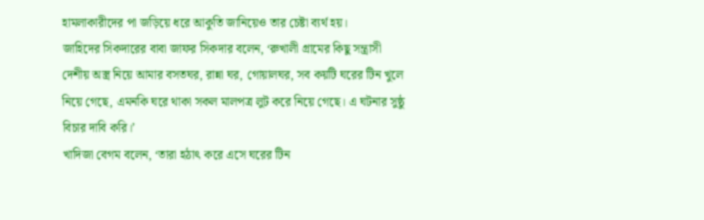হামলাকারীদের পা জড়িয়ে ধরে আকুতি জানিয়েও তার চেষ্টা ব্যর্থ হয়।
জাহিদের সিকদারের বাবা জাফর সিকদার বলেন, ‘রুখালী গ্রামের কিছু সন্ত্রাসী দেশীয় অস্ত্র নিয়ে আমার বসতঘর, রান্না ঘর, গোয়ালঘর, সব কয়টি ঘরের টিন খুলে নিয়ে গেছে, এমনকি ঘরে থাকা সকল মালপত্র লুট করে নিয়ে গেছে। এ ঘটনার সুষ্ঠু বিচার দাবি করি।’
খাদিজা বেগম বলেন, ‘তারা হঠাৎ করে এসে ঘরের টিন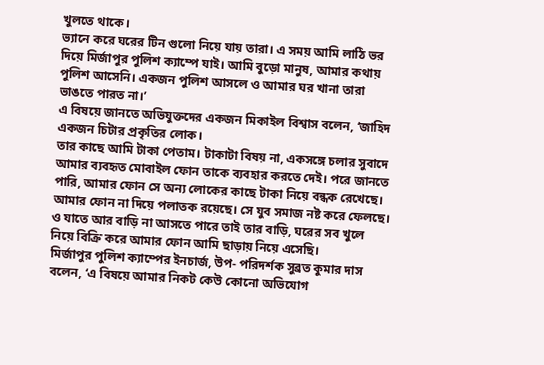খুলতে থাকে।
ভ্যানে করে ঘরের টিন গুলো নিয়ে যায় তারা। এ সময় আমি লাঠি ভর দিয়ে মির্জাপুর পুলিশ ক্যাম্পে যাই। আমি বুড়ো মানুষ, আমার কথায় পুলিশ আসেনি। একজন পুলিশ আসলে ও আমার ঘর খানা তারা ভাঙতে পারত না।’
এ বিষয়ে জানতে অভিযুক্তদের একজন মিকাইল বিশ্বাস বলেন, ‘জাহিদ একজন চিটার প্রকৃতির লোক।
তার কাছে আমি টাকা পেতাম। টাকাটা বিষয় না, একসঙ্গে চলার সুবাদে আমার ব্যবহৃত মোবাইল ফোন তাকে ব্যবহার করতে দেই। পরে জানতে পারি, আমার ফোন সে অন্য লোকের কাছে টাকা নিয়ে বন্ধক রেখেছে। আমার ফোন না দিয়ে পলাতক রয়েছে। সে যুব সমাজ নষ্ট করে ফেলছে। ও যাতে আর বাড়ি না আসতে পারে তাই তার বাড়ি, ঘরের সব খুলে নিয়ে বিক্রি করে আমার ফোন আমি ছাড়ায় নিয়ে এসেছি।
মির্জাপুর পুলিশ ক্যাম্পের ইনচার্জ, উপ- পরিদর্শক সুব্রত কুমার দাস বলেন, ‘এ বিষয়ে আমার নিকট কেউ কোনো অভিযোগ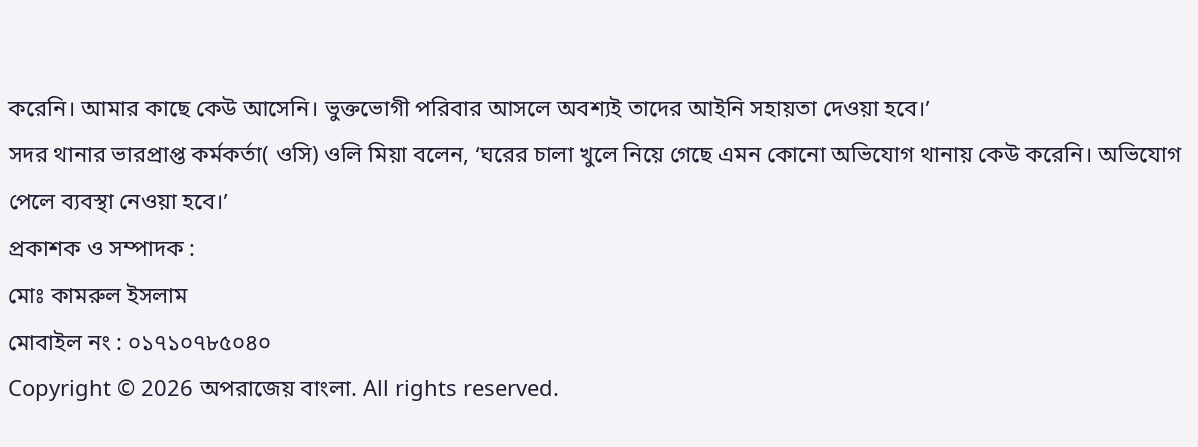করেনি। আমার কাছে কেউ আসেনি। ভুক্তভোগী পরিবার আসলে অবশ্যই তাদের আইনি সহায়তা দেওয়া হবে।’
সদর থানার ভারপ্রাপ্ত কর্মকর্তা( ওসি) ওলি মিয়া বলেন, ‘ঘরের চালা খুলে নিয়ে গেছে এমন কোনো অভিযোগ থানায় কেউ করেনি। অভিযোগ পেলে ব্যবস্থা নেওয়া হবে।’
প্রকাশক ও সম্পাদক :
মোঃ কামরুল ইসলাম
মোবাইল নং : ০১৭১০৭৮৫০৪০
Copyright © 2026 অপরাজেয় বাংলা. All rights reserved.